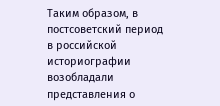Таким образом, в постсоветский период в российской историографии возобладали представления о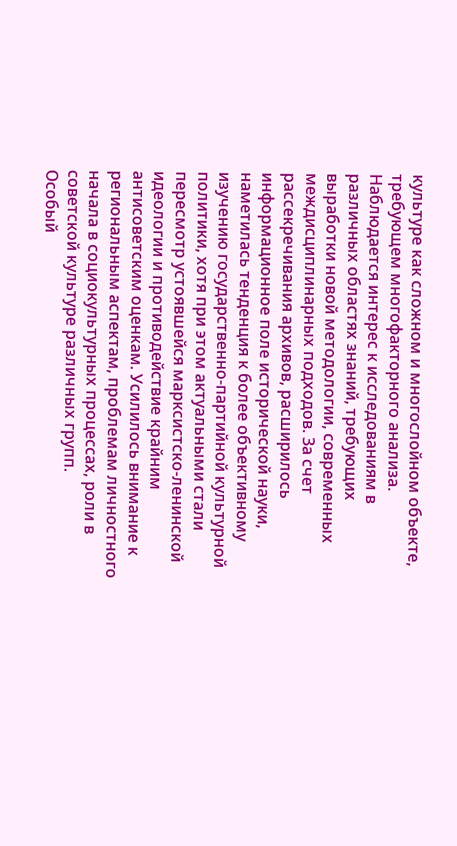культуре как сложном и многослойном объекте, требующем многофакторного анализа. Наблюдается интерес к исследованиям в различных областях знаний, требующих выработки новой методологии, современных междисциплинарных подходов. За счет рассекречивания архивов, расширилось информационное поле исторической науки, наметилась тенденция к более объективному изучению государственно-партийной культурной политики, хотя при этом актуальными стали пересмотр устоявшейся марксистско-ленинской идеологии и противодействие крайним антисоветским оценкам. Усилилось внимание к региональным аспектам, проблемам личностного начала в социокультурных процессах, роли в советской культуре различных групп.
Особый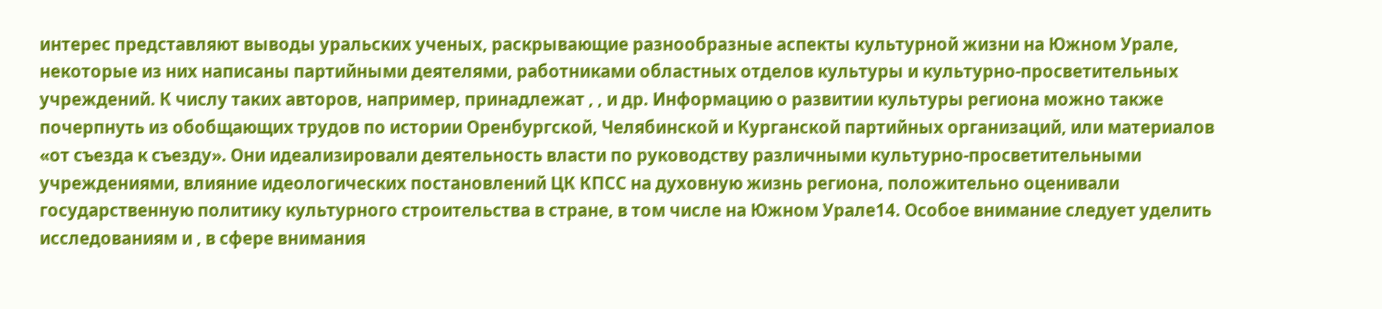интерес представляют выводы уральских ученых, раскрывающие разнообразные аспекты культурной жизни на Южном Урале, некоторые из них написаны партийными деятелями, работниками областных отделов культуры и культурно-просветительных учреждений. К числу таких авторов, например, принадлежат , , и др. Информацию о развитии культуры региона можно также почерпнуть из обобщающих трудов по истории Оренбургской, Челябинской и Курганской партийных организаций, или материалов «от съезда к съезду». Они идеализировали деятельность власти по руководству различными культурно-просветительными учреждениями, влияние идеологических постановлений ЦК КПСС на духовную жизнь региона, положительно оценивали государственную политику культурного строительства в стране, в том числе на Южном Урале14. Особое внимание следует уделить исследованиям и , в сфере внимания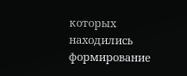которых находились формирование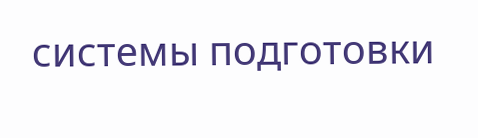системы подготовки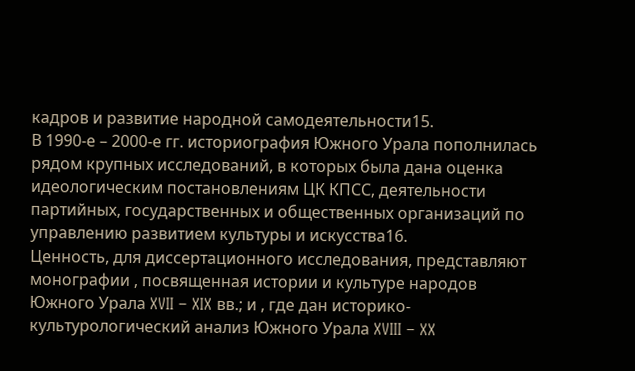кадров и развитие народной самодеятельности15.
В 1990-е – 2000-е гг. историография Южного Урала пополнилась рядом крупных исследований, в которых была дана оценка идеологическим постановлениям ЦК КПСС, деятельности партийных, государственных и общественных организаций по управлению развитием культуры и искусства16.
Ценность, для диссертационного исследования, представляют монографии , посвященная истории и культуре народов Южного Урала XVII – XIX вв.; и , где дан историко-культурологический анализ Южного Урала XVIII – XX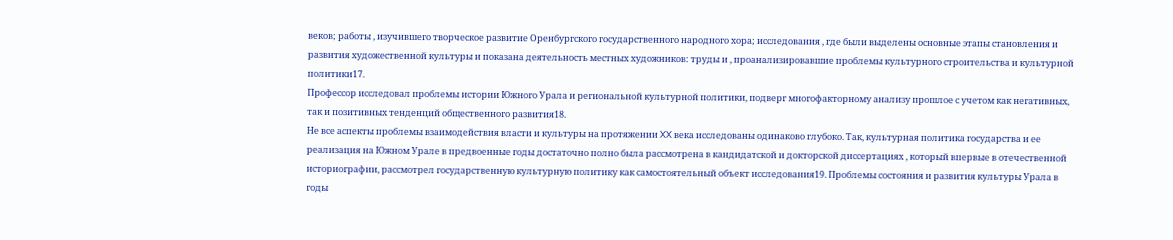веков; работы , изучившего творческое развитие Оренбургского государственного народного хора; исследования , где были выделены основные этапы становления и развития художественной культуры и показана деятельность местных художников: труды и , проанализировавшие проблемы культурного строительства и культурной политики17.
Профессор исследовал проблемы истории Южного Урала и региональной культурной политики, подверг многофакторному анализу прошлое с учетом как негативных, так и позитивных тенденций общественного развития18.
Не все аспекты проблемы взаимодействия власти и культуры на протяжении XX века исследованы одинаково глубоко. Так, культурная политика государства и ее реализация на Южном Урале в предвоенные годы достаточно полно была рассмотрена в кандидатской и докторской диссертациях , который впервые в отечественной историографии, рассмотрел государственную культурную политику как самостоятельный объект исследования19. Проблемы состояния и развития культуры Урала в годы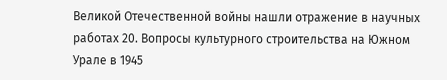Великой Отечественной войны нашли отражение в научных работах 20. Вопросы культурного строительства на Южном Урале в 1945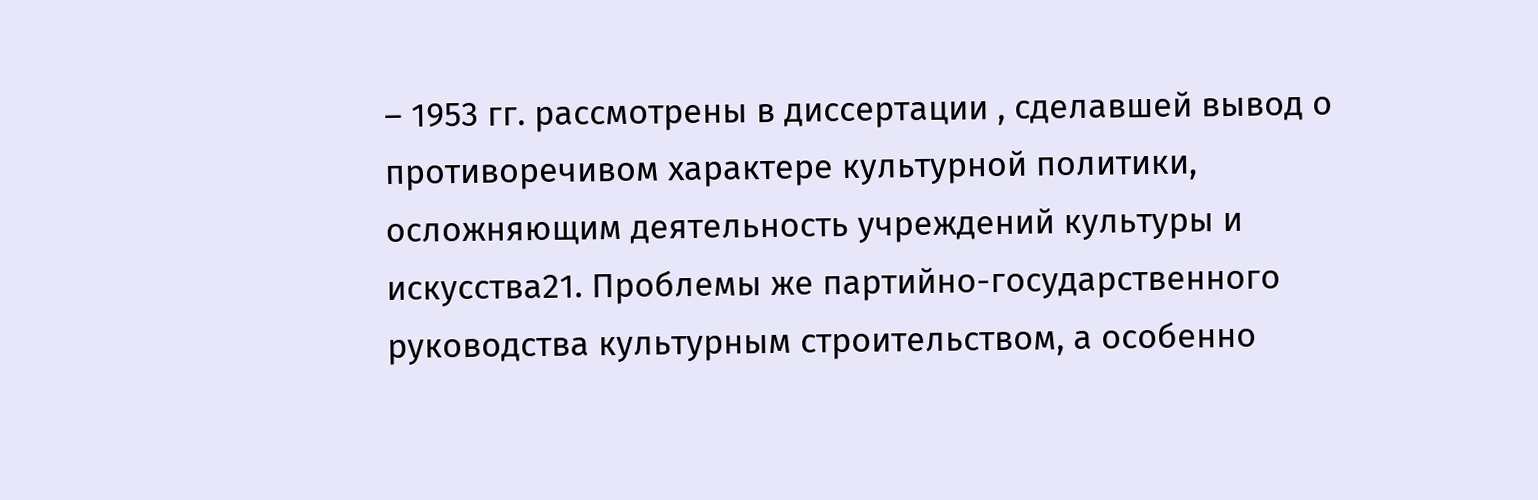– 1953 гг. рассмотрены в диссертации , сделавшей вывод о противоречивом характере культурной политики, осложняющим деятельность учреждений культуры и искусства21. Проблемы же партийно-государственного руководства культурным строительством, а особенно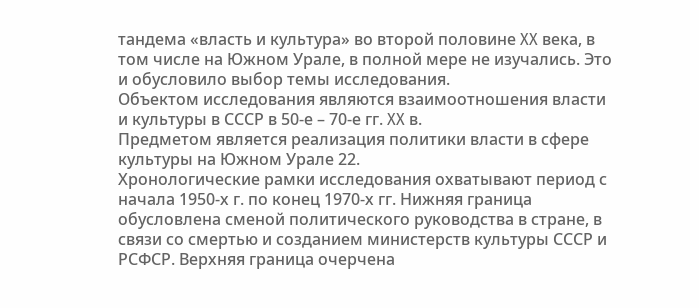тандема «власть и культура» во второй половине XX века, в том числе на Южном Урале, в полной мере не изучались. Это и обусловило выбор темы исследования.
Объектом исследования являются взаимоотношения власти и культуры в СССР в 50-е – 70-е гг. XX в.
Предметом является реализация политики власти в сфере культуры на Южном Урале 22.
Хронологические рамки исследования охватывают период с начала 1950-х г. по конец 1970-х гг. Нижняя граница обусловлена сменой политического руководства в стране, в связи со смертью и созданием министерств культуры СССР и РСФСР. Верхняя граница очерчена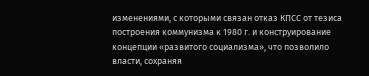изменениями, с которыми связан отказ КПСС от тезиса построения коммунизма к 1980 г. и конструирование концепции «развитого социализма», что позволило власти, сохраняя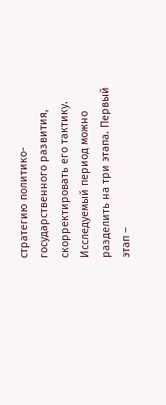стратегию политико-государственного развития, скорректировать его тактику.
Исследуемый период можно разделить на три этапа. Первый этап –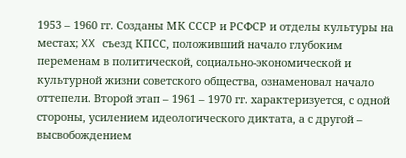1953 – 1960 гг. Созданы МК СССР и РСФСР и отделы культуры на местах; XX съезд КПСС, положивший начало глубоким переменам в политической, социально-экономической и культурной жизни советского общества, ознаменовал начало оттепели. Второй этап – 1961 – 1970 гг. характеризуется, с одной стороны, усилением идеологического диктата, а с другой – высвобождением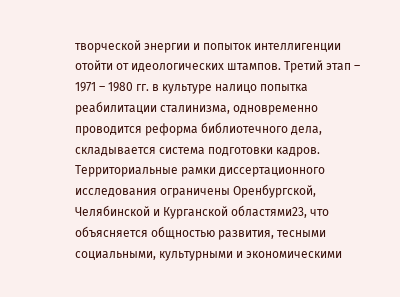творческой энергии и попыток интеллигенции отойти от идеологических штампов. Третий этап – 1971 – 1980 гг. в культуре налицо попытка реабилитации сталинизма, одновременно проводится реформа библиотечного дела, складывается система подготовки кадров.
Территориальные рамки диссертационного исследования ограничены Оренбургской, Челябинской и Курганской областями23, что объясняется общностью развития, тесными социальными, культурными и экономическими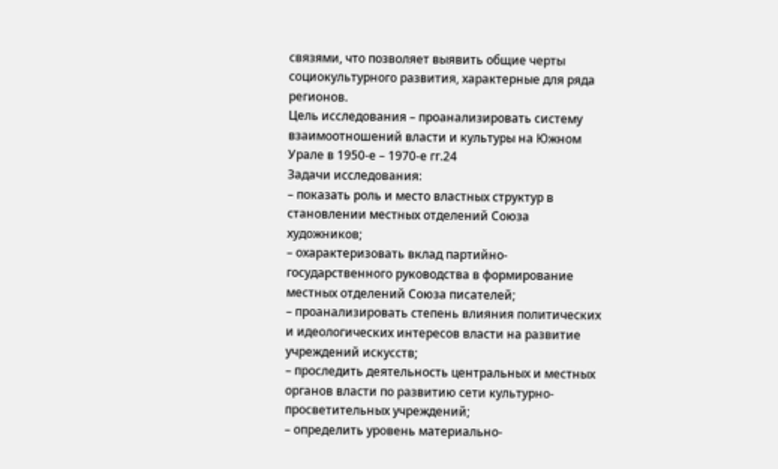связями, что позволяет выявить общие черты социокультурного развития, характерные для ряда регионов.
Цель исследования – проанализировать систему взаимоотношений власти и культуры на Южном Урале в 1950-е – 1970-е гг.24
Задачи исследования:
– показать роль и место властных структур в становлении местных отделений Союза художников;
– охарактеризовать вклад партийно-государственного руководства в формирование местных отделений Союза писателей;
– проанализировать степень влияния политических и идеологических интересов власти на развитие учреждений искусств;
– проследить деятельность центральных и местных органов власти по развитию сети культурно-просветительных учреждений;
– определить уровень материально-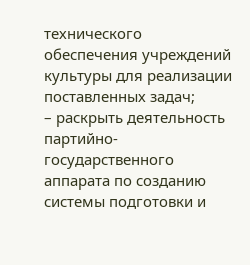технического обеспечения учреждений культуры для реализации поставленных задач;
– раскрыть деятельность партийно-государственного аппарата по созданию системы подготовки и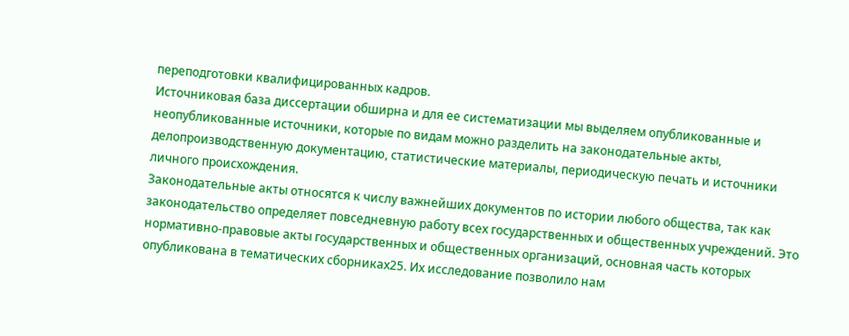переподготовки квалифицированных кадров.
Источниковая база диссертации обширна и для ее систематизации мы выделяем опубликованные и неопубликованные источники, которые по видам можно разделить на законодательные акты, делопроизводственную документацию, статистические материалы, периодическую печать и источники личного происхождения.
Законодательные акты относятся к числу важнейших документов по истории любого общества, так как законодательство определяет повседневную работу всех государственных и общественных учреждений. Это нормативно-правовые акты государственных и общественных организаций, основная часть которых опубликована в тематических сборниках25. Их исследование позволило нам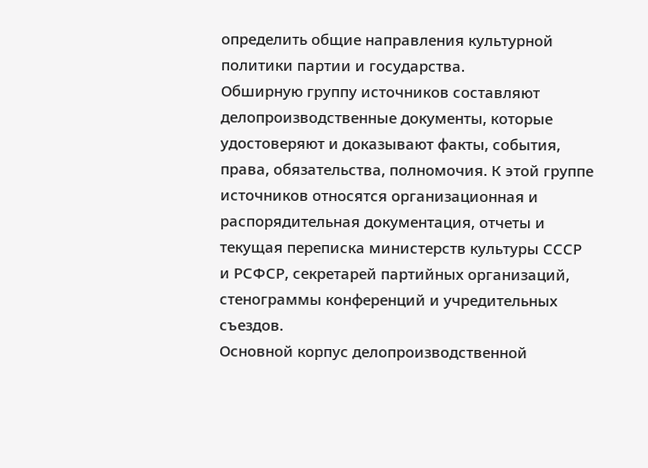определить общие направления культурной политики партии и государства.
Обширную группу источников составляют делопроизводственные документы, которые удостоверяют и доказывают факты, события, права, обязательства, полномочия. К этой группе источников относятся организационная и распорядительная документация, отчеты и текущая переписка министерств культуры СССР и РСФСР, секретарей партийных организаций, стенограммы конференций и учредительных съездов.
Основной корпус делопроизводственной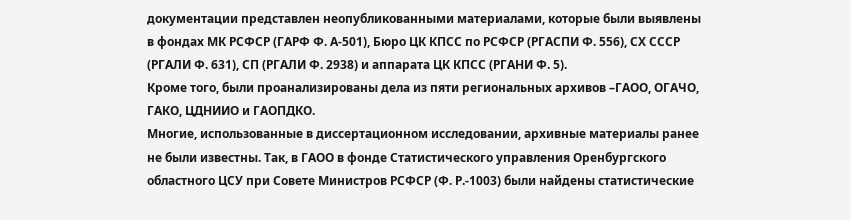документации представлен неопубликованными материалами, которые были выявлены в фондах МК РСФСР (ГАРФ Ф. А-501), Бюро ЦК КПСС по РСФСР (РГАСПИ Ф. 556), СХ СССР (РГАЛИ Ф. 631), СП (РГАЛИ Ф. 2938) и аппарата ЦК КПСС (РГАНИ Ф. 5).
Кроме того, были проанализированы дела из пяти региональных архивов –ГАОО, ОГАЧО, ГАКО, ЦДНИИО и ГАОПДКО.
Многие, использованные в диссертационном исследовании, архивные материалы ранее не были известны. Так, в ГАОО в фонде Статистического управления Оренбургского областного ЦСУ при Совете Министров РСФСР (Ф. Р.-1003) были найдены статистические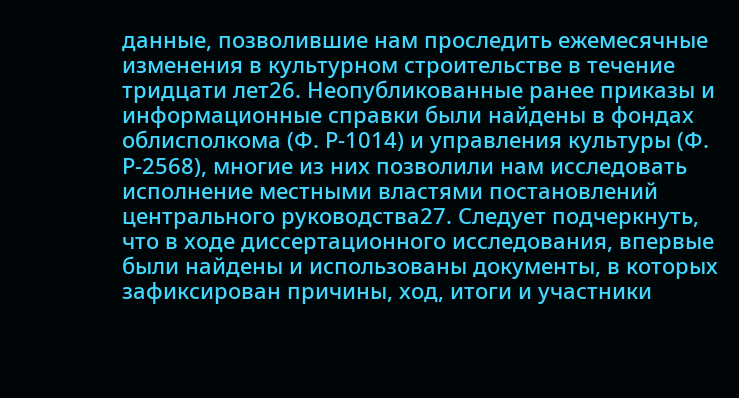данные, позволившие нам проследить ежемесячные изменения в культурном строительстве в течение тридцати лет26. Неопубликованные ранее приказы и информационные справки были найдены в фондах облисполкома (Ф. Р-1014) и управления культуры (Ф. Р-2568), многие из них позволили нам исследовать исполнение местными властями постановлений центрального руководства27. Следует подчеркнуть, что в ходе диссертационного исследования, впервые были найдены и использованы документы, в которых зафиксирован причины, ход, итоги и участники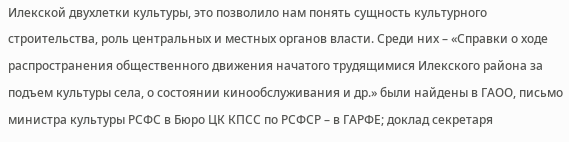Илекской двухлетки культуры, это позволило нам понять сущность культурного строительства, роль центральных и местных органов власти. Среди них – «Справки о ходе распространения общественного движения начатого трудящимися Илекского района за подъем культуры села, о состоянии кинообслуживания и др.» были найдены в ГАОО, письмо министра культуры РСФС в Бюро ЦК КПСС по РСФСР – в ГАРФЕ; доклад секретаря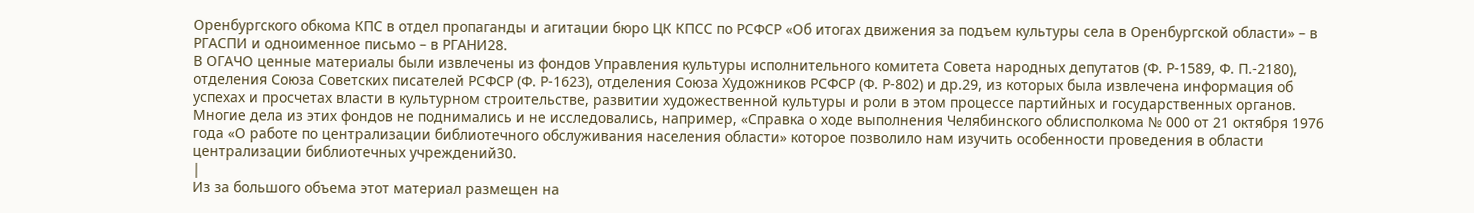Оренбургского обкома КПС в отдел пропаганды и агитации бюро ЦК КПСС по РСФСР «Об итогах движения за подъем культуры села в Оренбургской области» – в РГАСПИ и одноименное письмо – в РГАНИ28.
В ОГАЧО ценные материалы были извлечены из фондов Управления культуры исполнительного комитета Совета народных депутатов (Ф. Р-1589, Ф. П.-2180), отделения Союза Советских писателей РСФСР (Ф. Р-1623), отделения Союза Художников РСФСР (Ф. Р-802) и др.29, из которых была извлечена информация об успехах и просчетах власти в культурном строительстве, развитии художественной культуры и роли в этом процессе партийных и государственных органов. Многие дела из этих фондов не поднимались и не исследовались, например, «Справка о ходе выполнения Челябинского облисполкома № 000 от 21 октября 1976 года «О работе по централизации библиотечного обслуживания населения области» которое позволило нам изучить особенности проведения в области централизации библиотечных учреждений30.
|
Из за большого объема этот материал размещен на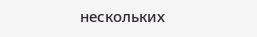нескольких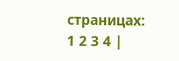страницах:
1 2 3 4 |